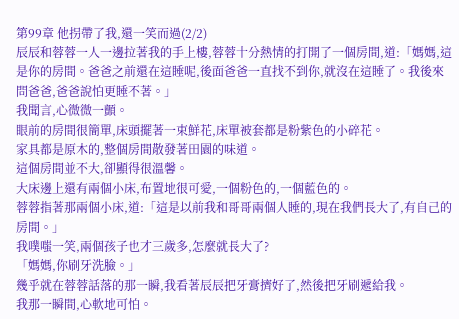第99章 他拐帶了我,還一笑而過(2/2)
辰辰和蓉蓉一人一邊拉著我的手上樓,蓉蓉十分熱情的打開了一個房間,道:「媽媽,這是你的房間。爸爸之前還在這睡呢,後面爸爸一直找不到你,就沒在這睡了。我後來問爸爸,爸爸說怕更睡不著。」
我聞言,心微微一顫。
眼前的房間很簡單,床頭擺著一束鮮花,床單被套都是粉紫色的小碎花。
家具都是原木的,整個房間散發著田園的味道。
這個房間並不大,卻顯得很溫馨。
大床邊上還有兩個小床,布置地很可愛,一個粉色的,一個藍色的。
蓉蓉指著那兩個小床,道:「這是以前我和哥哥兩個人睡的,現在我們長大了,有自己的房間。」
我噗嗤一笑,兩個孩子也才三歲多,怎麼就長大了?
「媽媽,你刷牙洗臉。」
幾乎就在蓉蓉話落的那一瞬,我看著辰辰把牙膏擠好了,然後把牙刷遞給我。
我那一瞬間,心軟地可怕。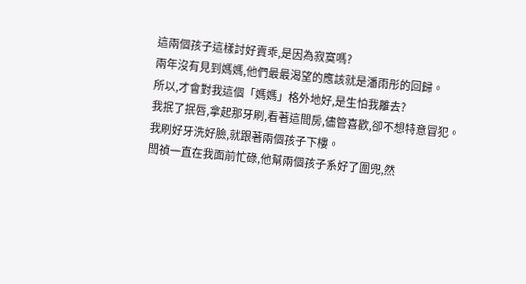這兩個孩子這樣討好賣乖,是因為寂寞嗎?
兩年沒有見到媽媽,他們最最渴望的應該就是潘雨彤的回歸。
所以,才會對我這個「媽媽」格外地好,是生怕我離去?
我抿了抿唇,拿起那牙刷,看著這間房,儘管喜歡,卻不想特意冒犯。
我刷好牙洗好臉,就跟著兩個孩子下樓。
閆禎一直在我面前忙碌,他幫兩個孩子系好了圍兜,然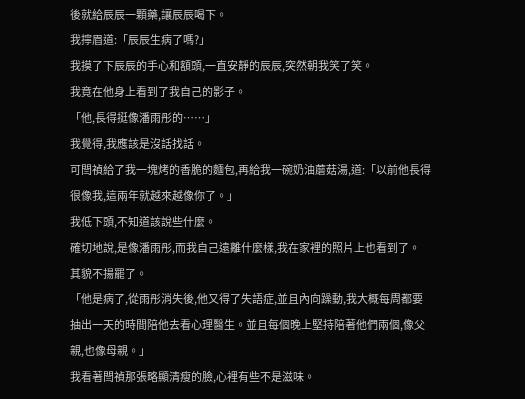後就給辰辰一顆藥,讓辰辰喝下。
我擰眉道:「辰辰生病了嗎?」
我摸了下辰辰的手心和額頭,一直安靜的辰辰,突然朝我笑了笑。
我竟在他身上看到了我自己的影子。
「他,長得挺像潘雨彤的……」
我覺得,我應該是沒話找話。
可閆禎給了我一塊烤的香脆的麵包,再給我一碗奶油蘑菇湯,道:「以前他長得很像我,這兩年就越來越像你了。」
我低下頭,不知道該說些什麼。
確切地說,是像潘雨彤,而我自己遠離什麼樣,我在家裡的照片上也看到了。
其貌不揚罷了。
「他是病了,從雨彤消失後,他又得了失語症,並且內向躁動,我大概每周都要抽出一天的時間陪他去看心理醫生。並且每個晚上堅持陪著他們兩個,像父親,也像母親。」
我看著閆禎那張略顯清瘦的臉,心裡有些不是滋味。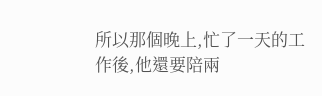所以那個晚上,忙了一天的工作後,他還要陪兩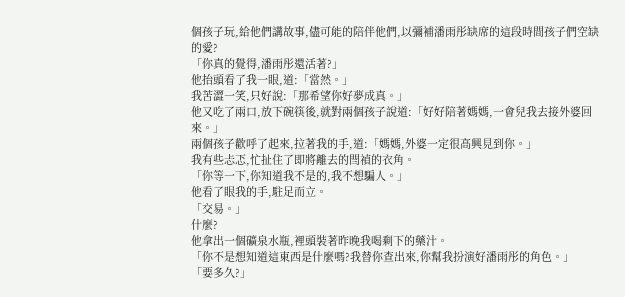個孩子玩,給他們講故事,儘可能的陪伴他們,以彌補潘雨彤缺席的這段時間孩子們空缺的愛?
「你真的覺得,潘雨彤還活著?」
他抬頭看了我一眼,道:「當然。」
我苦澀一笑,只好說:「那希望你好夢成真。」
他又吃了兩口,放下碗筷後,就對兩個孩子說道:「好好陪著媽媽,一會兒我去接外婆回來。」
兩個孩子歡呼了起來,拉著我的手,道:「媽媽,外婆一定很高興見到你。」
我有些忐忑,忙扯住了即將離去的閆禎的衣角。
「你等一下,你知道我不是的,我不想騙人。」
他看了眼我的手,駐足而立。
「交易。」
什麼?
他拿出一個礦泉水瓶,裡頭裝著昨晚我喝剩下的藥汁。
「你不是想知道這東西是什麼嗎?我替你查出來,你幫我扮演好潘雨彤的角色。」
「要多久?」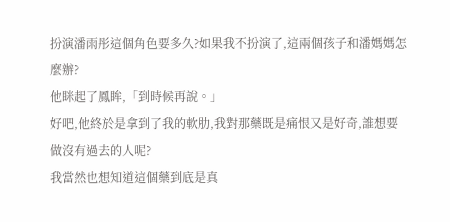扮演潘雨彤這個角色要多久?如果我不扮演了,這兩個孩子和潘媽媽怎麼辦?
他眯起了鳳眸,「到時候再說。」
好吧,他終於是拿到了我的軟肋,我對那藥既是痛恨又是好奇,誰想要做沒有過去的人呢?
我當然也想知道這個藥到底是真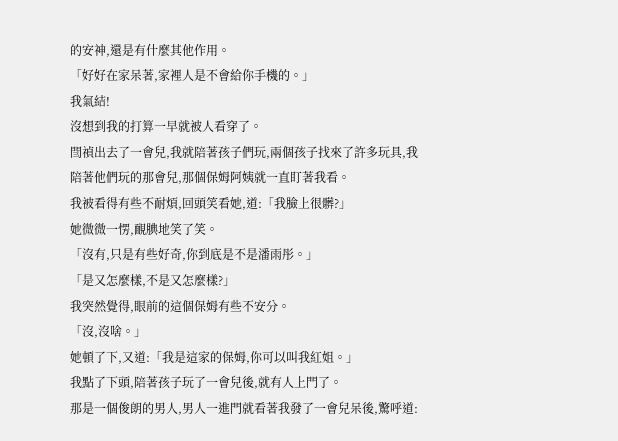的安神,還是有什麼其他作用。
「好好在家呆著,家裡人是不會給你手機的。」
我氣結!
沒想到我的打算一早就被人看穿了。
閆禎出去了一會兒,我就陪著孩子們玩,兩個孩子找來了許多玩具,我陪著他們玩的那會兒,那個保姆阿姨就一直盯著我看。
我被看得有些不耐煩,回頭笑看她,道:「我臉上很髒?」
她微微一愣,靦腆地笑了笑。
「沒有,只是有些好奇,你到底是不是潘雨彤。」
「是又怎麼樣,不是又怎麼樣?」
我突然覺得,眼前的這個保姆有些不安分。
「沒,沒啥。」
她頓了下,又道:「我是這家的保姆,你可以叫我紅姐。」
我點了下頭,陪著孩子玩了一會兒後,就有人上門了。
那是一個俊朗的男人,男人一進門就看著我發了一會兒呆後,驚呼道: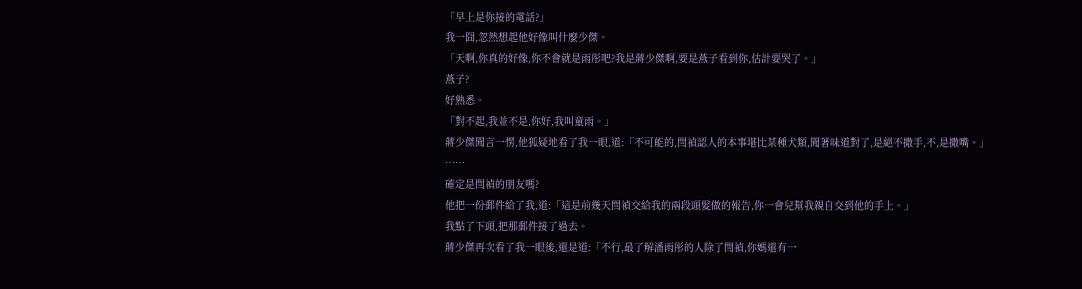「早上是你接的電話?」
我一囧,忽然想起他好像叫什麼少傑。
「天啊,你真的好像,你不會就是雨彤吧?我是蔣少傑啊,要是燕子看到你,估計要哭了。」
燕子?
好熟悉。
「對不起,我並不是,你好,我叫童雨。」
蔣少傑聞言一愣,他狐疑地看了我一眼,道:「不可能的,閆禎認人的本事堪比某種犬類,聞著味道對了,是絕不撒手,不,是撒嘴。」
……
確定是閆禎的朋友嗎?
他把一份郵件給了我,道:「這是前幾天閆禎交給我的兩段頭髮做的報告,你一會兒幫我親自交到他的手上。」
我點了下頭,把那郵件接了過去。
蔣少傑再次看了我一眼後,還是道:「不行,最了解潘雨彤的人除了閆禎,你媽還有一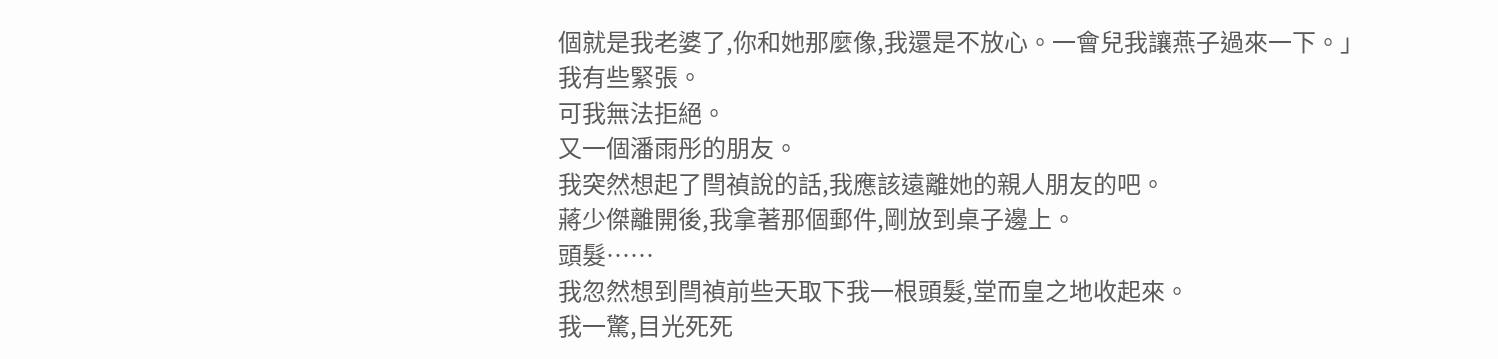個就是我老婆了,你和她那麼像,我還是不放心。一會兒我讓燕子過來一下。」
我有些緊張。
可我無法拒絕。
又一個潘雨彤的朋友。
我突然想起了閆禎說的話,我應該遠離她的親人朋友的吧。
蔣少傑離開後,我拿著那個郵件,剛放到桌子邊上。
頭髮……
我忽然想到閆禎前些天取下我一根頭髮,堂而皇之地收起來。
我一驚,目光死死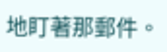地盯著那郵件。